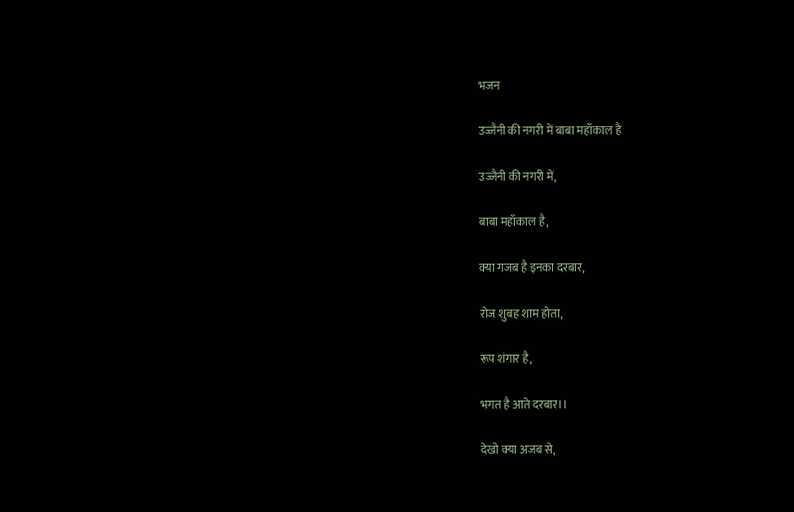भजन

उज्जैनी की नगरी में बाबा महाँकाल है

उज्जैनी की नगरी में,

बाबा महाँकाल है,

क्या गजब है इनका दरबार,

रोज शुबह शाम होता,

रूप शंगार है,

भगत है आते दरबार।।

देखो क्या अजब से,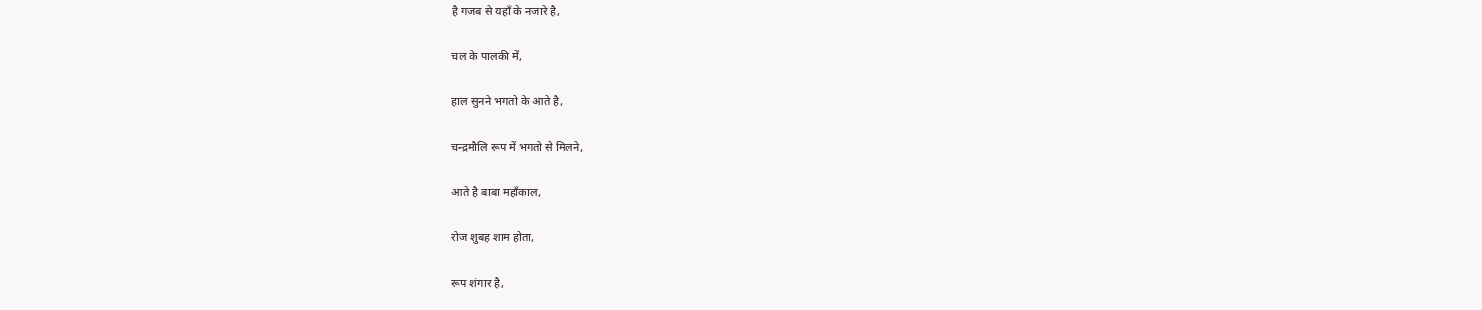है गजब से यहाँ के नजारे है,

चल के पालकी में,

हाल सुनने भगतो के आते है,

चन्द्रमौलि रूप में भगतो से मिलने,

आते है बाबा महाँकाल,

रोज शुबह शाम होता,

रूप शंगार है,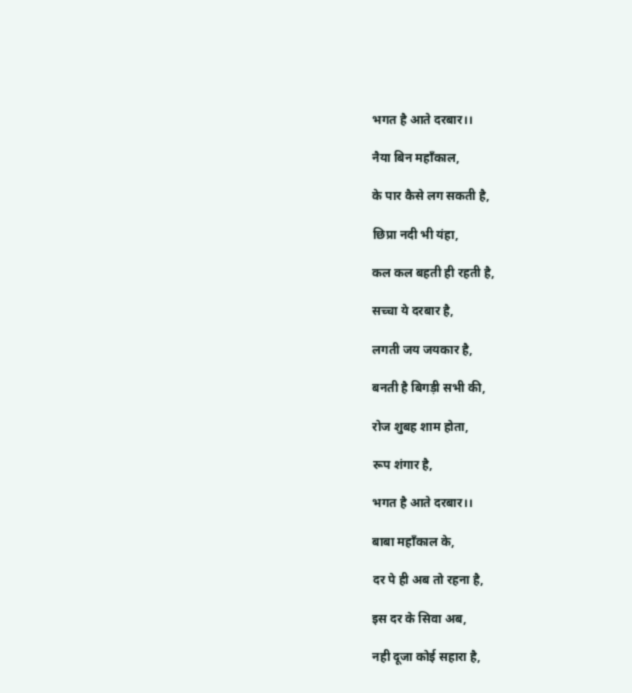भगत है आते दरबार।।

नैया बिन महाँकाल,

के पार कैसे लग सकती है,

छिप्रा नदी भी यंहा,

कल कल बहती ही रहती है,

सच्चा ये दरबार है,

लगती जय जयकार है,

बनती है बिगड़ी सभी की,

रोज शुबह शाम होता,

रूप शंगार है,

भगत है आते दरबार।।

बाबा महाँकाल के,

दर पे ही अब तो रहना है,

इस दर के सिवा अब,

नही दूजा कोई सहारा है,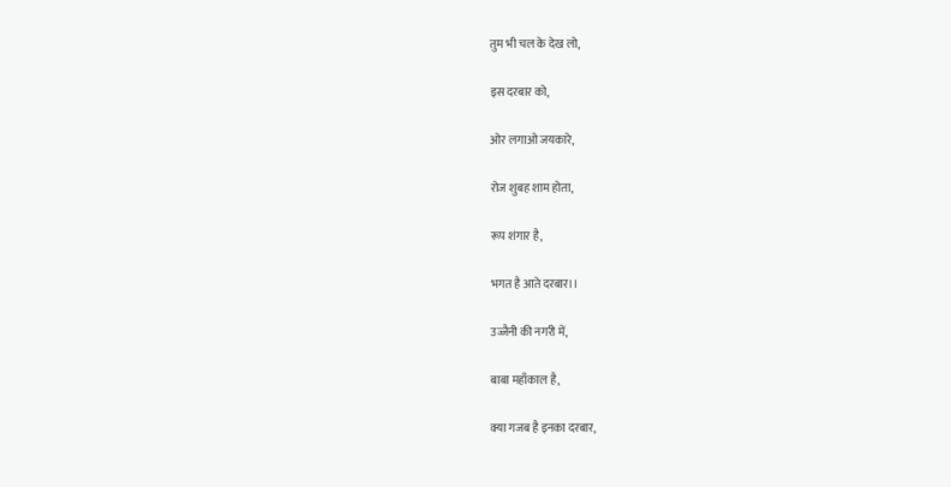तुम भी चल के देख लो,

इस दरबार को,

ओर लगाओ जयकारे,

रोज शुबह शाम होता,

रूप शंगार है,

भगत है आते दरबार।।

उज्जैनी की नगरी में,

बाबा महाँकाल है,

क्या गजब है इनका दरबार,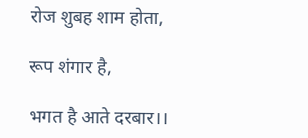रोज शुबह शाम होता,

रूप शंगार है,

भगत है आते दरबार।।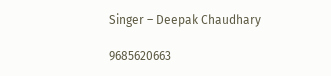Singer – Deepak Chaudhary

9685620663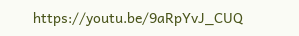https://youtu.be/9aRpYvJ_CUQ